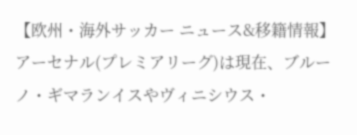【欧州・海外サッカー ニュース&移籍情報】アーセナル(プレミアリーグ)は現在、ブルーノ・ギマランイスやヴィニシウス・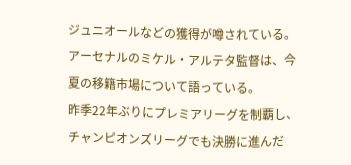ジュニオールなどの獲得が噂されている。
アーセナルのミケル・アルテタ監督は、今夏の移籍市場について語っている。
昨季22年ぶりにプレミアリーグを制覇し、チャンピオンズリーグでも決勝に進んだ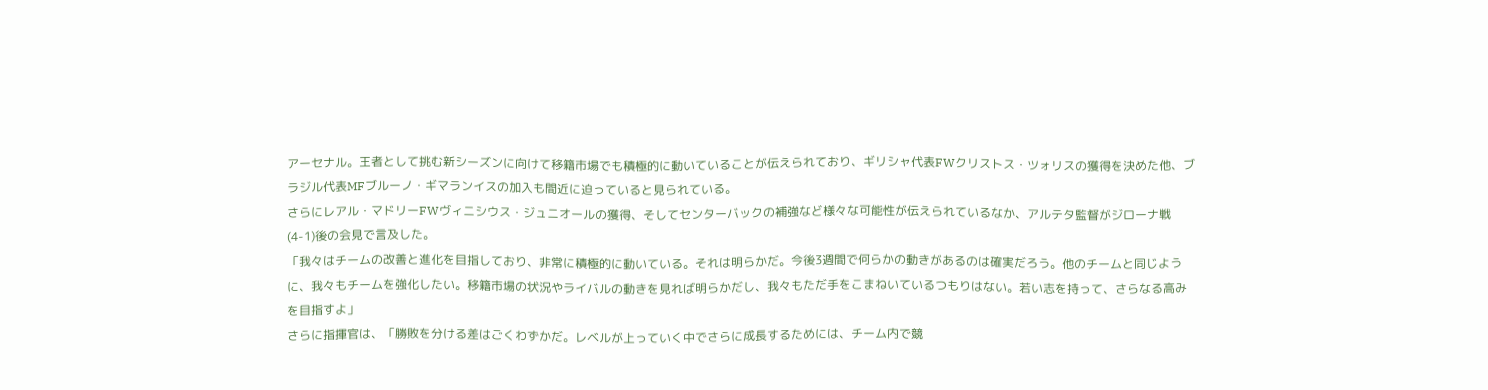アーセナル。王者として挑む新シーズンに向けて移籍市場でも積極的に動いていることが伝えられており、ギリシャ代表FWクリストス・ツォリスの獲得を決めた他、ブラジル代表MFブルーノ・ギマランイスの加入も間近に迫っていると見られている。
さらにレアル・マドリーFWヴィニシウス・ジュニオールの獲得、そしてセンターバックの補強など様々な可能性が伝えられているなか、アルテタ監督がジローナ戦(4-1)後の会見で言及した。
「我々はチームの改善と進化を目指しており、非常に積極的に動いている。それは明らかだ。今後3週間で何らかの動きがあるのは確実だろう。他のチームと同じように、我々もチームを強化したい。移籍市場の状況やライバルの動きを見れば明らかだし、我々もただ手をこまねいているつもりはない。若い志を持って、さらなる高みを目指すよ」
さらに指揮官は、「勝敗を分ける差はごくわずかだ。レベルが上っていく中でさらに成長するためには、チーム内で競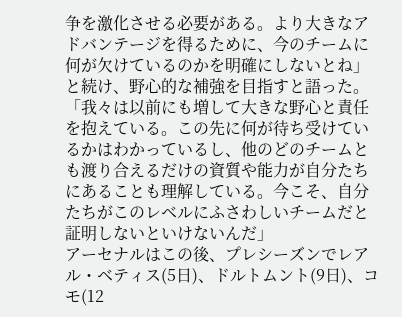争を激化させる必要がある。より大きなアドバンテージを得るために、今のチームに何が欠けているのかを明確にしないとね」と続け、野心的な補強を目指すと語った。
「我々は以前にも増して大きな野心と責任を抱えている。この先に何が待ち受けているかはわかっているし、他のどのチームとも渡り合えるだけの資質や能力が自分たちにあることも理解している。今こそ、自分たちがこのレベルにふさわしいチームだと証明しないといけないんだ」
アーセナルはこの後、プレシーズンでレアル・ベティス(5日)、ドルトムント(9日)、コモ(12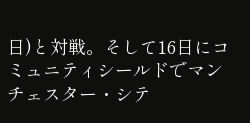日)と対戦。そして16日にコミュニティシールドでマンチェスター・シテ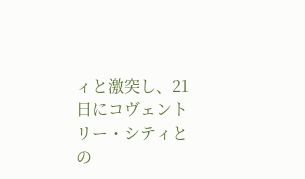ィと激突し、21日にコヴェントリー・シティとの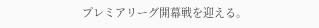プレミアリーグ開幕戦を迎える。